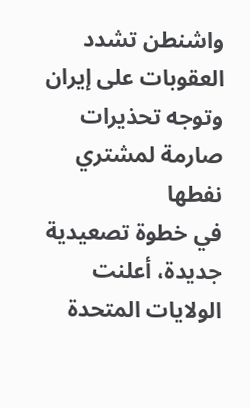واشنطن تشدد العقوبات على إيران وتوجه تحذيرات صارمة لمشتري نفطها
في خطوة تصعيدية جديدة، أعلنت الولايات المتحدة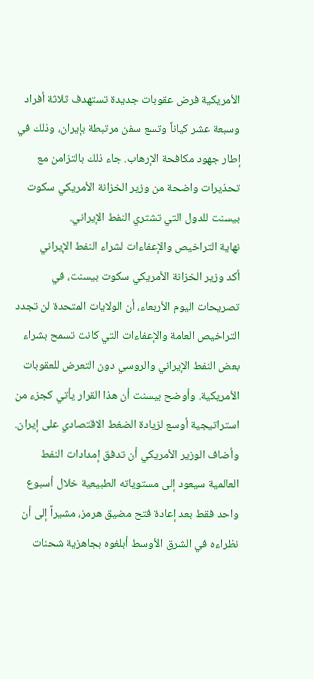الأمريكية فرض عقوبات جديدة تستهدف ثلاثة أفراد وسبعة عشر كياناً وتسع سفن مرتبطة بإيران، وذلك في إطار جهود مكافحة الإرهاب. جاء ذلك بالتزامن مع تحذيرات واضحة من وزير الخزانة الأمريكي سكوت بيسنت للدول التي تشتري النفط الإيراني.
نهاية التراخيص والإعفاءات لشراء النفط الإيراني
أكد وزير الخزانة الأمريكي سكوت بيسنت، في تصريحات اليوم الأربعاء، أن الولايات المتحدة لن تجدد التراخيص العامة والإعفاءات التي كانت تسمح بشراء بعض النفط الإيراني والروسي دون التعرض للعقوبات الأمريكية. وأوضح بيسنت أن هذا القرار يأتي كجزء من استراتيجية أوسع لزيادة الضغط الاقتصادي على إيران.
وأضاف الوزير الأمريكي أن تدفق إمدادات النفط العالمية سيعود إلى مستوياته الطبيعية خلال أسبوع واحد فقط بعد إعادة فتح مضيق هرمز، مشيراً إلى أن نظراءه في الشرق الأوسط أبلغوه بجاهزية شحنات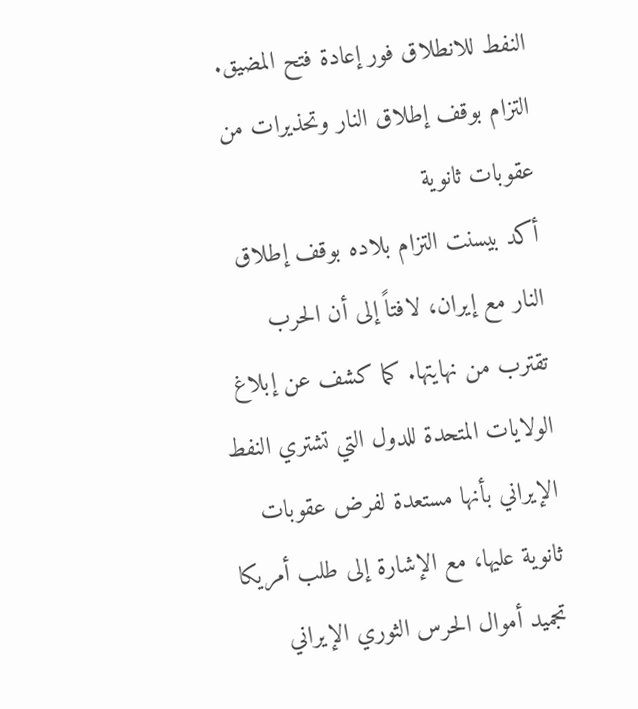النفط للانطلاق فور إعادة فتح المضيق.
التزام بوقف إطلاق النار وتحذيرات من عقوبات ثانوية
أكد بيسنت التزام بلاده بوقف إطلاق النار مع إيران، لافتاً إلى أن الحرب تقترب من نهايتها. كما كشف عن إبلاغ الولايات المتحدة للدول التي تشتري النفط الإيراني بأنها مستعدة لفرض عقوبات ثانوية عليها، مع الإشارة إلى طلب أمريكا تجميد أموال الحرس الثوري الإيراني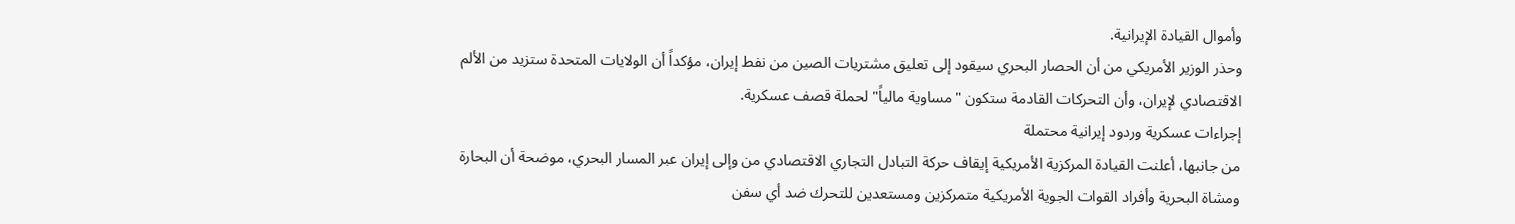وأموال القيادة الإيرانية.
وحذر الوزير الأمريكي من أن الحصار البحري سيقود إلى تعليق مشتريات الصين من نفط إيران، مؤكداً أن الولايات المتحدة ستزيد من الألم الاقتصادي لإيران، وأن التحركات القادمة ستكون "مساوية مالياً" لحملة قصف عسكرية.
إجراءات عسكرية وردود إيرانية محتملة
من جانبها، أعلنت القيادة المركزية الأمريكية إيقاف حركة التبادل التجاري الاقتصادي من وإلى إيران عبر المسار البحري، موضحة أن البحارة ومشاة البحرية وأفراد القوات الجوية الأمريكية متمركزين ومستعدين للتحرك ضد أي سفن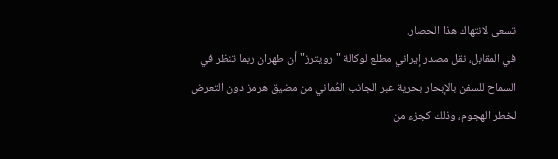تسعى لانتهاك هذا الحصار.
في المقابل، نقل مصدر إيراني مطلع لوكالة "رويترز" أن طهران ربما تنظر في السماح للسفن بالإبحار بحرية عبر الجانب العُماني من مضيق هرمز دون التعرض لخطر الهجوم، وذلك كجزء من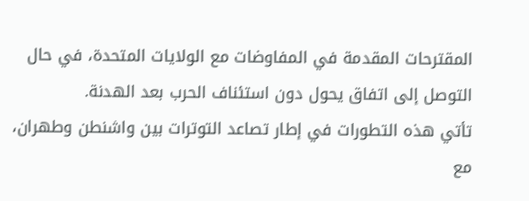المقترحات المقدمة في المفاوضات مع الولايات المتحدة، في حال التوصل إلى اتفاق يحول دون استئناف الحرب بعد الهدنة.
تأتي هذه التطورات في إطار تصاعد التوترات بين واشنطن وطهران، مع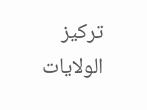تركيز الولايات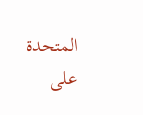المتحدة على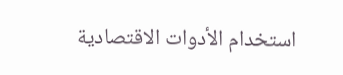استخدام الأدوات الاقتصادية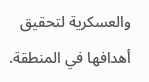والعسكرية لتحقيق أهدافها في المنطقة.